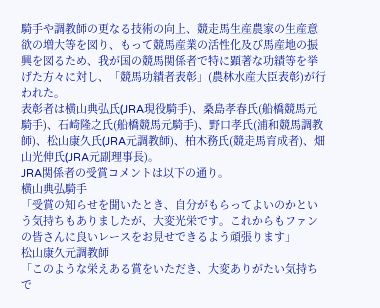騎手や調教師の更なる技術の向上、競走馬生産農家の生産意欲の増大等を図り、もって競馬産業の活性化及び馬産地の振興を図るため、我が国の競馬関係者で特に顕著な功績等を挙げた方々に対し、「競馬功績者表彰」(農林水産大臣表彰)が行われた。
表彰者は横山典弘氏(JRA現役騎手)、桑島孝春氏(船橋競馬元騎手)、石崎隆之氏(船橋競馬元騎手)、野口孝氏(浦和競馬調教師)、松山康久氏(JRA元調教師)、柏木務氏(競走馬育成者)、畑山光伸氏(JRA元副理事長)。
JRA関係者の受賞コメントは以下の通り。
横山典弘騎手
「受賞の知らせを聞いたとき、自分がもらってよいのかという気持ちもありましたが、大変光栄です。これからもファンの皆さんに良いレースをお見せできるよう頑張ります」
松山康久元調教師
「このような栄えある賞をいただき、大変ありがたい気持ちで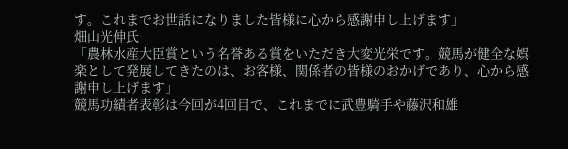す。これまでお世話になりました皆様に心から感謝申し上げます」
畑山光伸氏
「農林水産大臣賞という名誉ある賞をいただき大変光栄です。競馬が健全な娯楽として発展してきたのは、お客様、関係者の皆様のおかげであり、心から感謝申し上げます」
競馬功績者表彰は今回が4回目で、これまでに武豊騎手や藤沢和雄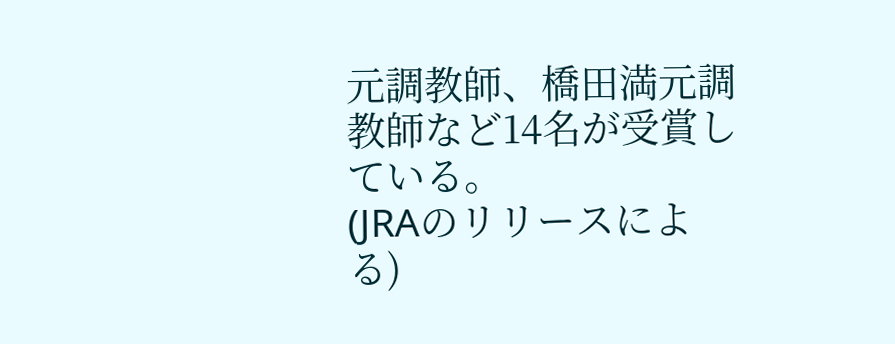元調教師、橋田満元調教師など14名が受賞している。
(JRAのリリースによる)